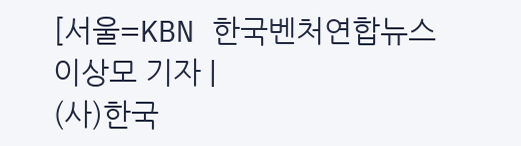[서울=KBN 한국벤처연합뉴스 이상모 기자 |
(사)한국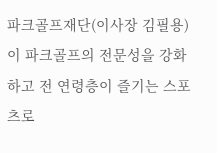파크골프재단(이사장 김필용)이 파크골프의 전문성을 강화하고 전 연령층이 즐기는 스포츠로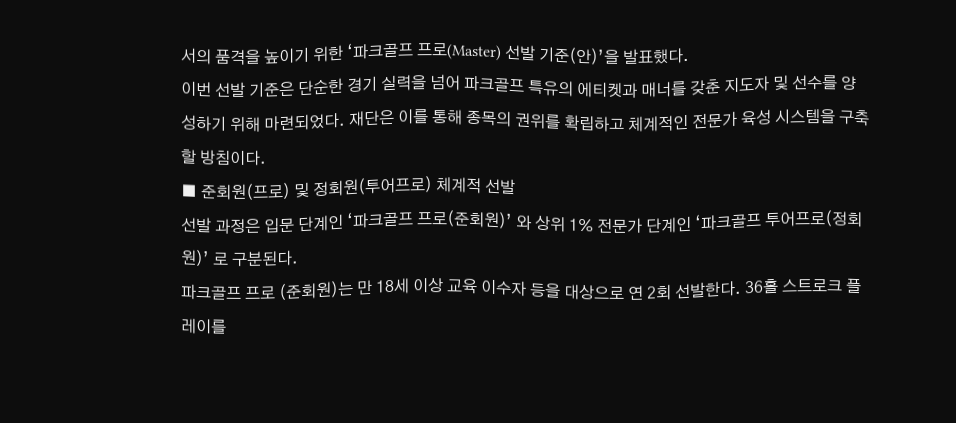서의 품격을 높이기 위한 ‘파크골프 프로(Master) 선발 기준(안)’을 발표했다.
이번 선발 기준은 단순한 경기 실력을 넘어 파크골프 특유의 에티켓과 매너를 갖춘 지도자 및 선수를 양성하기 위해 마련되었다. 재단은 이를 통해 종목의 권위를 확립하고 체계적인 전문가 육성 시스템을 구축할 방침이다.
■ 준회원(프로) 및 정회원(투어프로) 체계적 선발
선발 과정은 입문 단계인 ‘파크골프 프로(준회원)’ 와 상위 1% 전문가 단계인 ‘파크골프 투어프로(정회원)’ 로 구분된다.
파크골프 프로 (준회원)는 만 18세 이상 교육 이수자 등을 대상으로 연 2회 선발한다. 36홀 스트로크 플레이를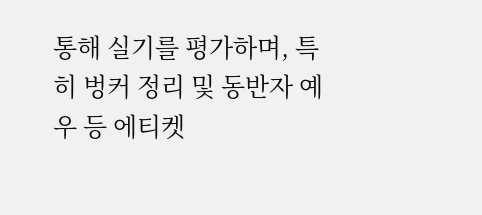통해 실기를 평가하며, 특히 벙커 정리 및 동반자 예우 등 에티켓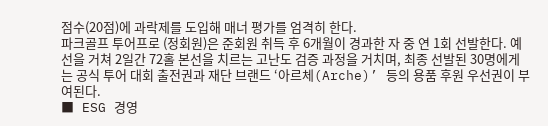점수(20점)에 과락제를 도입해 매너 평가를 엄격히 한다.
파크골프 투어프로 (정회원)은 준회원 취득 후 6개월이 경과한 자 중 연 1회 선발한다. 예선을 거쳐 2일간 72홀 본선을 치르는 고난도 검증 과정을 거치며, 최종 선발된 30명에게는 공식 투어 대회 출전권과 재단 브랜드 ‘아르체(Arche)’ 등의 용품 후원 우선권이 부여된다.
■ ESG 경영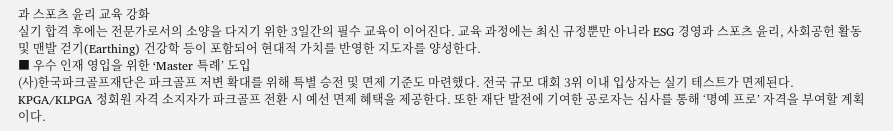과 스포츠 윤리 교육 강화
실기 합격 후에는 전문가로서의 소양을 다지기 위한 3일간의 필수 교육이 이어진다. 교육 과정에는 최신 규정뿐만 아니라 ESG 경영과 스포츠 윤리, 사회공헌 활동 및 맨발 걷기(Earthing) 건강학 등이 포함되어 현대적 가치를 반영한 지도자를 양성한다.
■ 우수 인재 영입을 위한 ‘Master 특례’ 도입
(사)한국파크골프재단은 파크골프 저변 확대를 위해 특별 승전 및 면제 기준도 마련했다. 전국 규모 대회 3위 이내 입상자는 실기 테스트가 면제된다. KPGA/KLPGA 정회원 자격 소지자가 파크골프 전환 시 예선 면제 혜택을 제공한다. 또한 재단 발전에 기여한 공로자는 심사를 통해 ‘명예 프로’ 자격을 부여할 계획이다.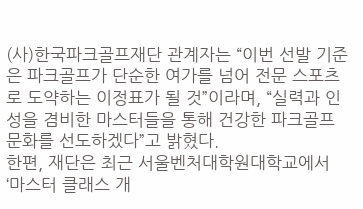(사)한국파크골프재단 관계자는 “이번 선발 기준은 파크골프가 단순한 여가를 넘어 전문 스포츠로 도약하는 이정표가 될 것”이라며, “실력과 인성을 겸비한 마스터들을 통해 건강한 파크골프 문화를 선도하겠다”고 밝혔다.
한편, 재단은 최근 서울벤처대학원대학교에서 ‘마스터 클래스 개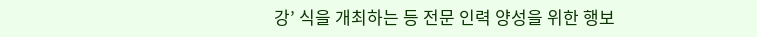강’ 식을 개최하는 등 전문 인력 양성을 위한 행보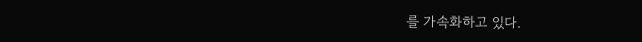를 가속화하고 있다.